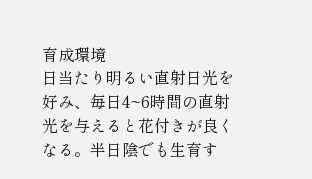育成環境
日当たり明るい直射日光を好み、毎日4~6時間の直射光を与えると花付きが良くなる。半日陰でも生育す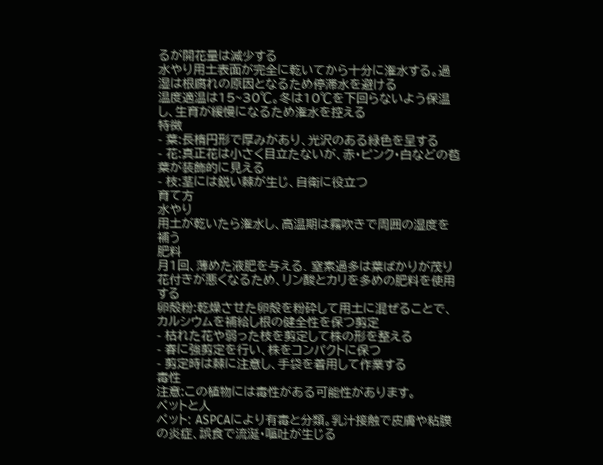るが開花量は減少する
水やり用土表面が完全に乾いてから十分に潅水する。過湿は根腐れの原因となるため停滞水を避ける
温度適温は15~30℃。冬は10℃を下回らないよう保温し、生育が緩慢になるため潅水を控える
特徴
- 葉:長楕円形で厚みがあり、光沢のある緑色を呈する
- 花:真正花は小さく目立たないが、赤・ピンク・白などの苞葉が装飾的に見える
- 枝:茎には鋭い棘が生じ、自衛に役立つ
育て方
水やり
用土が乾いたら潅水し、高温期は霧吹きで周囲の湿度を補う
肥料
月1回、薄めた液肥を与える. 窒素過多は葉ばかりが茂り花付きが悪くなるため、リン酸とカリを多めの肥料を使用する
卵殻粉:乾燥させた卵殻を粉砕して用土に混ぜることで、カルシウムを補給し根の健全性を保つ剪定
- 枯れた花や弱った枝を剪定して株の形を整える
- 春に強剪定を行い、株をコンパクトに保つ
- 剪定時は棘に注意し、手袋を着用して作業する
毒性
注意:この植物には毒性がある可能性があります。
ペットと人
ペット: ASPCAにより有毒と分類。乳汁接触で皮膚や粘膜の炎症、誤食で流涎・嘔吐が生じる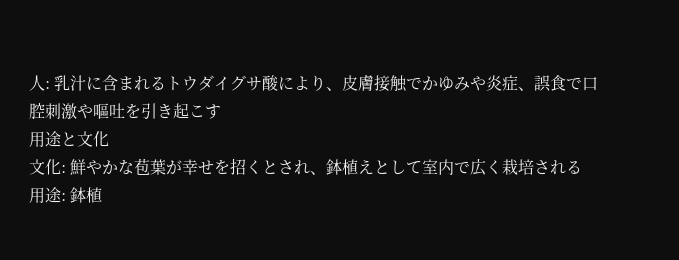人: 乳汁に含まれるトウダイグサ酸により、皮膚接触でかゆみや炎症、誤食で口腔刺激や嘔吐を引き起こす
用途と文化
文化: 鮮やかな苞葉が幸せを招くとされ、鉢植えとして室内で広く栽培される
用途: 鉢植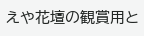えや花壇の観賞用と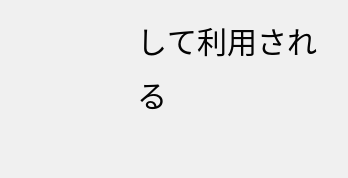して利用される